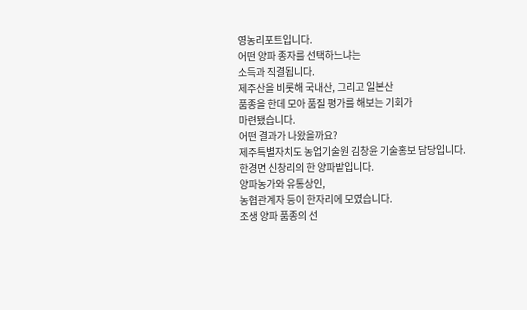영농리포트입니다.
어떤 양파 종자를 선택하느냐는
소득과 직결됩니다.
제주산을 비롯해 국내산, 그리고 일본산
품종을 한데 모아 품질 평가를 해보는 기회가
마련됐습니다.
어떤 결과가 나왔을까요?
제주특별자치도 농업기술원 김창윤 기술홍보 담당입니다.
한경면 신창리의 한 양파밭입니다.
양파농가와 유통상인,
농협관계자 등이 한자리에 모였습니다.
조생 양파 품종의 선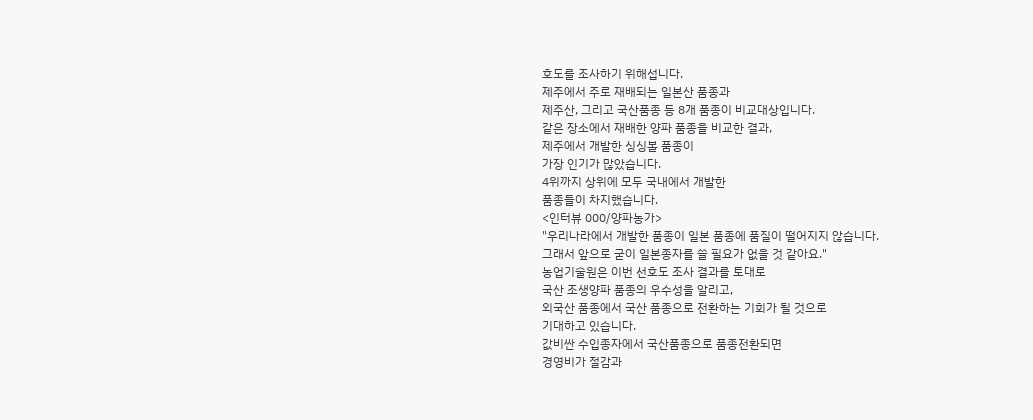호도를 조사하기 위해섭니다.
제주에서 주로 재배되는 일본산 품종과
제주산, 그리고 국산품종 등 8개 품종이 비교대상입니다.
같은 장소에서 재배한 양파 품종을 비교한 결과,
제주에서 개발한 싱싱볼 품종이
가장 인기가 많았습니다.
4위까지 상위에 모두 국내에서 개발한
품종들이 차지했습니다.
<인터뷰 000/양파농가>
"우리나라에서 개발한 품종이 일본 품종에 품질이 떨어지지 않습니다.
그래서 앞으로 굳이 일본종자를 쓸 필요가 없을 것 같아요."
농업기술원은 이번 선호도 조사 결과를 토대로
국산 조생양파 품종의 우수성을 알리고,
외국산 품종에서 국산 품종으로 전환하는 기회가 될 것으로
기대하고 있습니다.
값비싼 수입종자에서 국산품종으로 품종전환되면
경영비가 절감과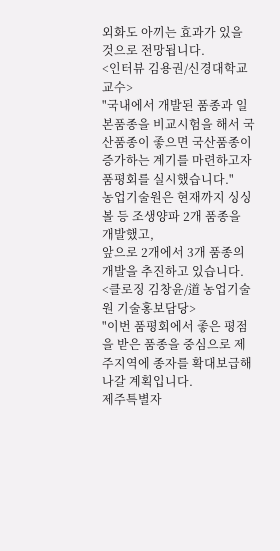외화도 아끼는 효과가 있을 것으로 전망됩니다.
<인터뷰 김용권/신경대학교 교수>
"국내에서 개발된 품종과 일본품종을 비교시험을 해서 국산품종이 좋으면 국산품종이 증가하는 계기를 마련하고자 품평회를 실시했습니다."
농업기술원은 현재까지 싱싱볼 등 조생양파 2개 품종을 개발했고,
앞으로 2개에서 3개 품종의 개발을 추진하고 있습니다.
<클로징 김창윤/道 농업기술원 기술홍보담당>
"이번 품평회에서 좋은 평점을 받은 품종을 중심으로 제주지역에 종자를 확대보급해 나갈 계획입니다.
제주특별자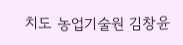치도 농업기술원 김창윤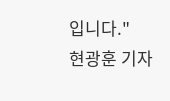입니다."
현광훈 기자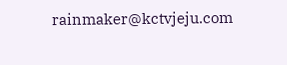rainmaker@kctvjeju.com